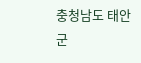충청남도 태안군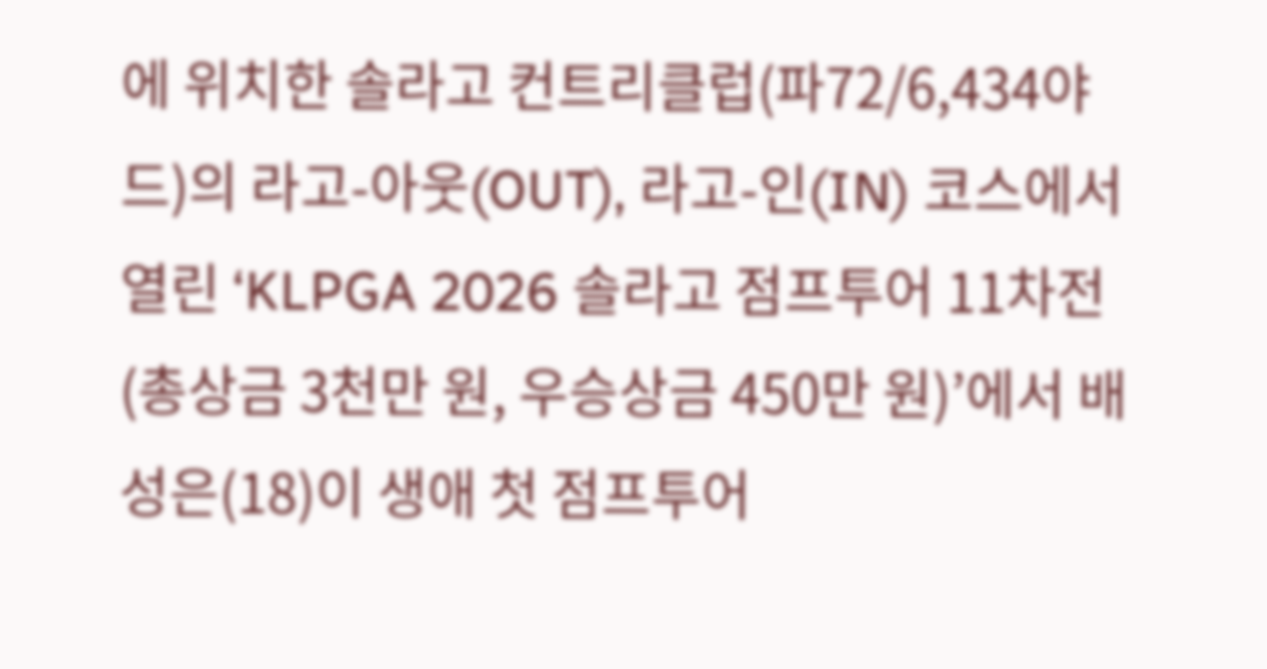에 위치한 솔라고 컨트리클럽(파72/6,434야드)의 라고-아웃(OUT), 라고-인(IN) 코스에서 열린 ‘KLPGA 2026 솔라고 점프투어 11차전(총상금 3천만 원, 우승상금 450만 원)’에서 배성은(18)이 생애 첫 점프투어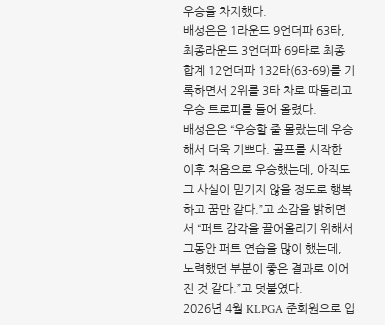우승을 차지했다.
배성은은 1라운드 9언더파 63타, 최종라운드 3언더파 69타로 최종합계 12언더파 132타(63-69)를 기록하면서 2위를 3타 차로 따돌리고 우승 트로피를 들어 올렸다.
배성은은 “우승할 줄 몰랐는데 우승해서 더욱 기쁘다. 골프를 시작한 이후 처음으로 우승했는데, 아직도 그 사실이 믿기지 않을 정도로 행복하고 꿈만 같다.”고 소감을 밝히면서 “퍼트 감각을 끌어올리기 위해서 그동안 퍼트 연습을 많이 했는데, 노력했던 부분이 좋은 결과로 이어진 것 같다.”고 덧붙였다.
2026년 4월 KLPGA 준회원으로 입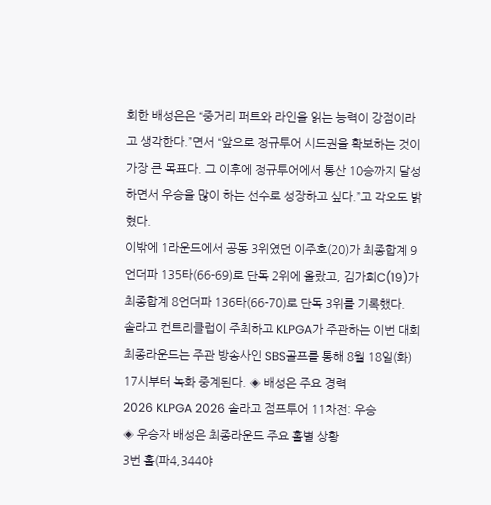회한 배성은은 “중거리 퍼트와 라인을 읽는 능력이 강점이라고 생각한다.”면서 “앞으로 정규투어 시드권을 확보하는 것이 가장 큰 목표다. 그 이후에 정규투어에서 통산 10승까지 달성하면서 우승을 많이 하는 선수로 성장하고 싶다.”고 각오도 밝혔다.
이밖에 1라운드에서 공동 3위였던 이주호(20)가 최종합계 9언더파 135타(66-69)로 단독 2위에 올랐고, 김가희C(19)가 최종합계 8언더파 136타(66-70)로 단독 3위를 기록했다.
솔라고 컨트리클럽이 주최하고 KLPGA가 주관하는 이번 대회 최종라운드는 주관 방송사인 SBS골프를 통해 8월 18일(화) 17시부터 녹화 중계된다. ◈ 배성은 주요 경력
2026 KLPGA 2026 솔라고 점프투어 11차전: 우승
◈ 우승자 배성은 최종라운드 주요 홀별 상황
3번 홀(파4,344야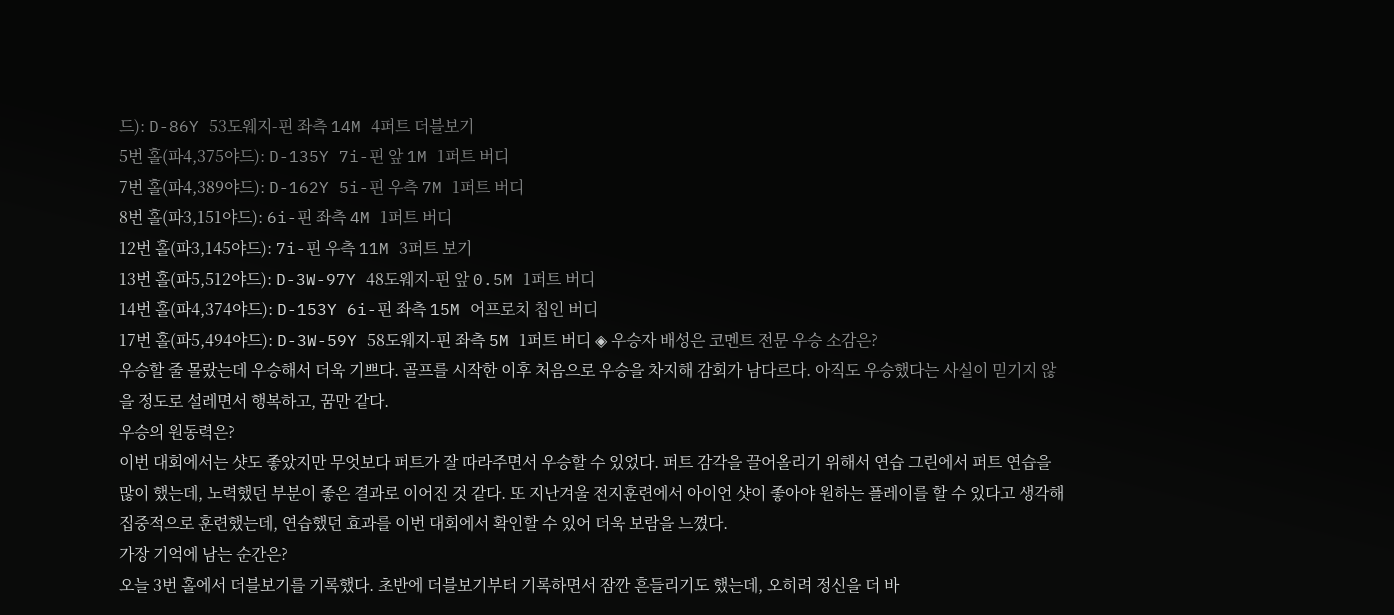드): D-86Y 53도웨지-핀 좌측 14M 4퍼트 더블보기
5번 홀(파4,375야드): D-135Y 7i-핀 앞 1M 1퍼트 버디
7번 홀(파4,389야드): D-162Y 5i-핀 우측 7M 1퍼트 버디
8번 홀(파3,151야드): 6i-핀 좌측 4M 1퍼트 버디
12번 홀(파3,145야드): 7i-핀 우측 11M 3퍼트 보기
13번 홀(파5,512야드): D-3W-97Y 48도웨지-핀 앞 0.5M 1퍼트 버디
14번 홀(파4,374야드): D-153Y 6i-핀 좌측 15M 어프로치 칩인 버디
17번 홀(파5,494야드): D-3W-59Y 58도웨지-핀 좌측 5M 1퍼트 버디 ◈ 우승자 배성은 코멘트 전문 우승 소감은?
우승할 줄 몰랐는데 우승해서 더욱 기쁘다. 골프를 시작한 이후 처음으로 우승을 차지해 감회가 남다르다. 아직도 우승했다는 사실이 믿기지 않을 정도로 설레면서 행복하고, 꿈만 같다.
우승의 원동력은?
이번 대회에서는 샷도 좋았지만 무엇보다 퍼트가 잘 따라주면서 우승할 수 있었다. 퍼트 감각을 끌어올리기 위해서 연습 그린에서 퍼트 연습을 많이 했는데, 노력했던 부분이 좋은 결과로 이어진 것 같다. 또 지난겨울 전지훈련에서 아이언 샷이 좋아야 원하는 플레이를 할 수 있다고 생각해 집중적으로 훈련했는데, 연습했던 효과를 이번 대회에서 확인할 수 있어 더욱 보람을 느꼈다.
가장 기억에 남는 순간은?
오늘 3번 홀에서 더블보기를 기록했다. 초반에 더블보기부터 기록하면서 잠깐 흔들리기도 했는데, 오히려 정신을 더 바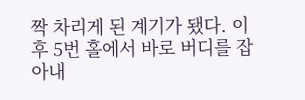짝 차리게 된 계기가 됐다. 이후 5번 홀에서 바로 버디를 잡아내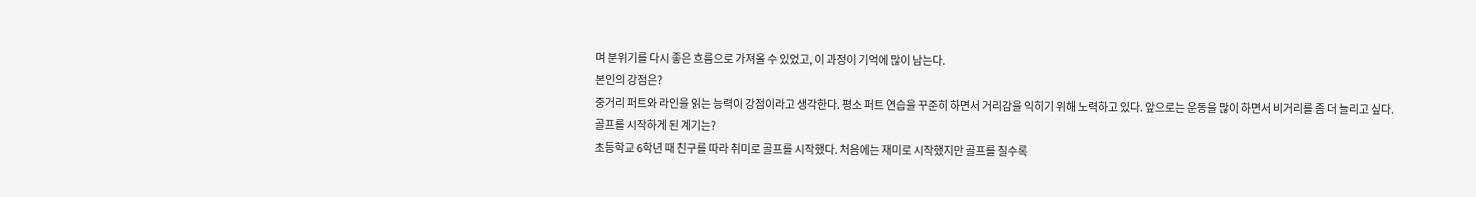며 분위기를 다시 좋은 흐름으로 가져올 수 있었고, 이 과정이 기억에 많이 남는다.
본인의 강점은?
중거리 퍼트와 라인을 읽는 능력이 강점이라고 생각한다. 평소 퍼트 연습을 꾸준히 하면서 거리감을 익히기 위해 노력하고 있다. 앞으로는 운동을 많이 하면서 비거리를 좀 더 늘리고 싶다.
골프를 시작하게 된 계기는?
초등학교 6학년 때 친구를 따라 취미로 골프를 시작했다. 처음에는 재미로 시작했지만 골프를 칠수록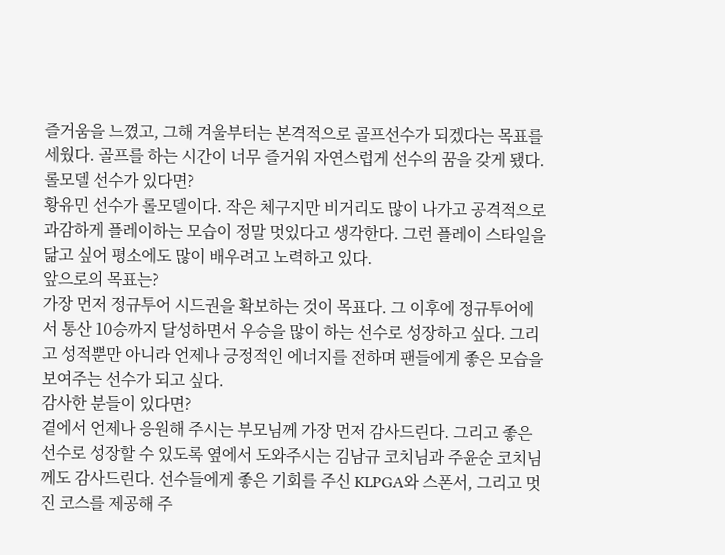즐거움을 느꼈고, 그해 겨울부터는 본격적으로 골프선수가 되겠다는 목표를 세웠다. 골프를 하는 시간이 너무 즐거워 자연스럽게 선수의 꿈을 갖게 됐다.
롤모델 선수가 있다면?
황유민 선수가 롤모델이다. 작은 체구지만 비거리도 많이 나가고 공격적으로 과감하게 플레이하는 모습이 정말 멋있다고 생각한다. 그런 플레이 스타일을 닮고 싶어 평소에도 많이 배우려고 노력하고 있다.
앞으로의 목표는?
가장 먼저 정규투어 시드권을 확보하는 것이 목표다. 그 이후에 정규투어에서 통산 10승까지 달성하면서 우승을 많이 하는 선수로 성장하고 싶다. 그리고 성적뿐만 아니라 언제나 긍정적인 에너지를 전하며 팬들에게 좋은 모습을 보여주는 선수가 되고 싶다.
감사한 분들이 있다면?
곁에서 언제나 응원해 주시는 부모님께 가장 먼저 감사드린다. 그리고 좋은 선수로 성장할 수 있도록 옆에서 도와주시는 김남규 코치님과 주윤순 코치님께도 감사드린다. 선수들에게 좋은 기회를 주신 KLPGA와 스폰서, 그리고 멋진 코스를 제공해 주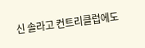신 솔라고 컨트리클럽에도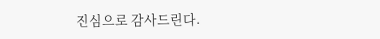진심으로 감사드린다.